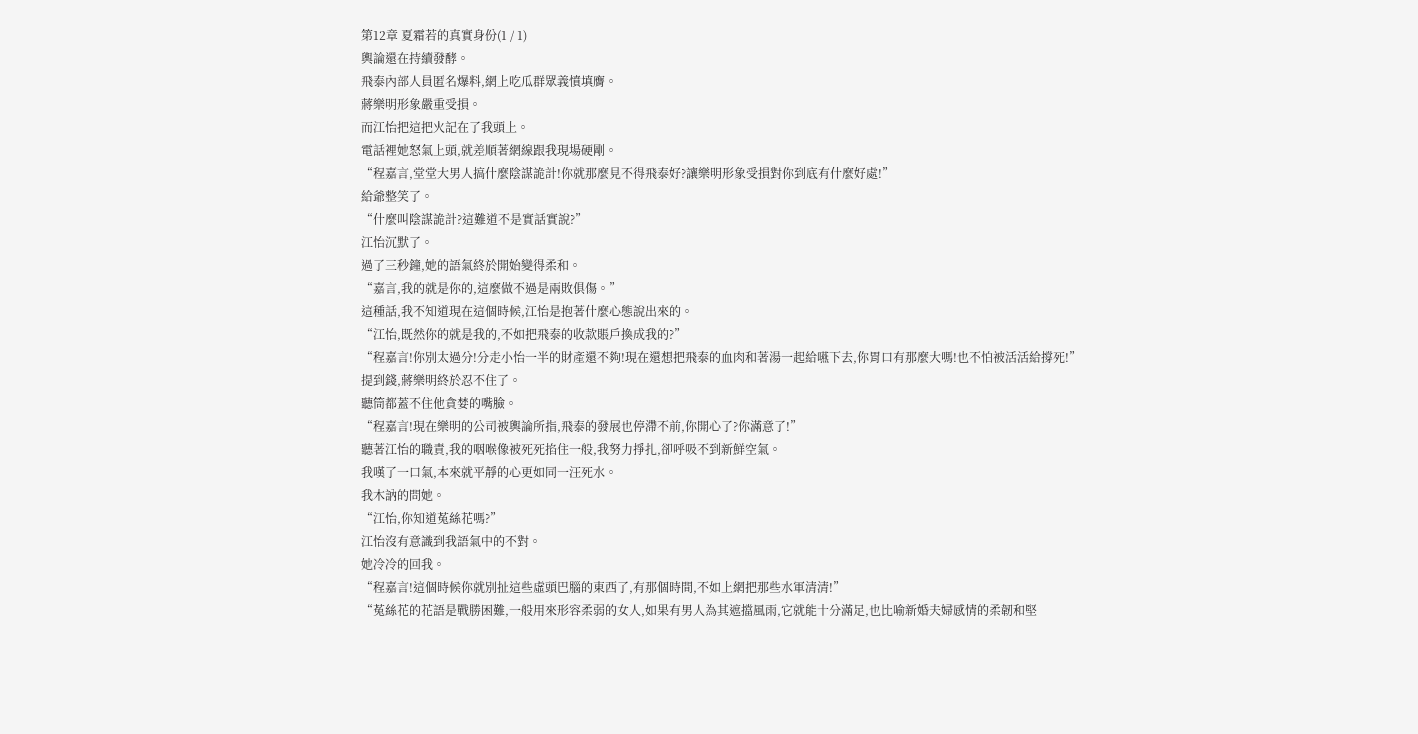第12章 夏霜若的真實身份(1 / 1)
輿論還在持續發酵。
飛泰內部人員匿名爆料,網上吃瓜群眾義憤填膺。
蔣樂明形象嚴重受損。
而江怡把這把火記在了我頭上。
電話裡她怒氣上頭,就差順著網線跟我現場硬剛。
“程嘉言,堂堂大男人搞什麼陰謀詭計!你就那麼見不得飛泰好?讓樂明形象受損對你到底有什麼好處!”
給爺整笑了。
“什麼叫陰謀詭計?這難道不是實話實說?”
江怡沉默了。
過了三秒鐘,她的語氣終於開始變得柔和。
“嘉言,我的就是你的,這麼做不過是兩敗俱傷。”
這種話,我不知道現在這個時候,江怡是抱著什麼心態說出來的。
“江怡,既然你的就是我的,不如把飛泰的收款賬戶換成我的?”
“程嘉言!你別太過分!分走小怡一半的財產還不夠!現在還想把飛泰的血肉和著湯一起給嚥下去,你胃口有那麼大嗎!也不怕被活活給撐死!”
提到錢,蔣樂明終於忍不住了。
聽筒都蓋不住他貪婪的嘴臉。
“程嘉言!現在樂明的公司被輿論所指,飛泰的發展也停滯不前,你開心了?你滿意了!”
聽著江怡的職責,我的咽喉像被死死掐住一般,我努力掙扎,卻呼吸不到新鮮空氣。
我嘆了一口氣,本來就平靜的心更如同一汪死水。
我木訥的問她。
“江怡,你知道菟絲花嗎?”
江怡沒有意識到我語氣中的不對。
她冷冷的回我。
“程嘉言!這個時候你就別扯這些虛頭巴腦的東西了,有那個時間,不如上網把那些水軍清清!”
“菟絲花的花語是戰勝困難,一般用來形容柔弱的女人,如果有男人為其遮擋風雨,它就能十分滿足,也比喻新婚夫婦感情的柔韌和堅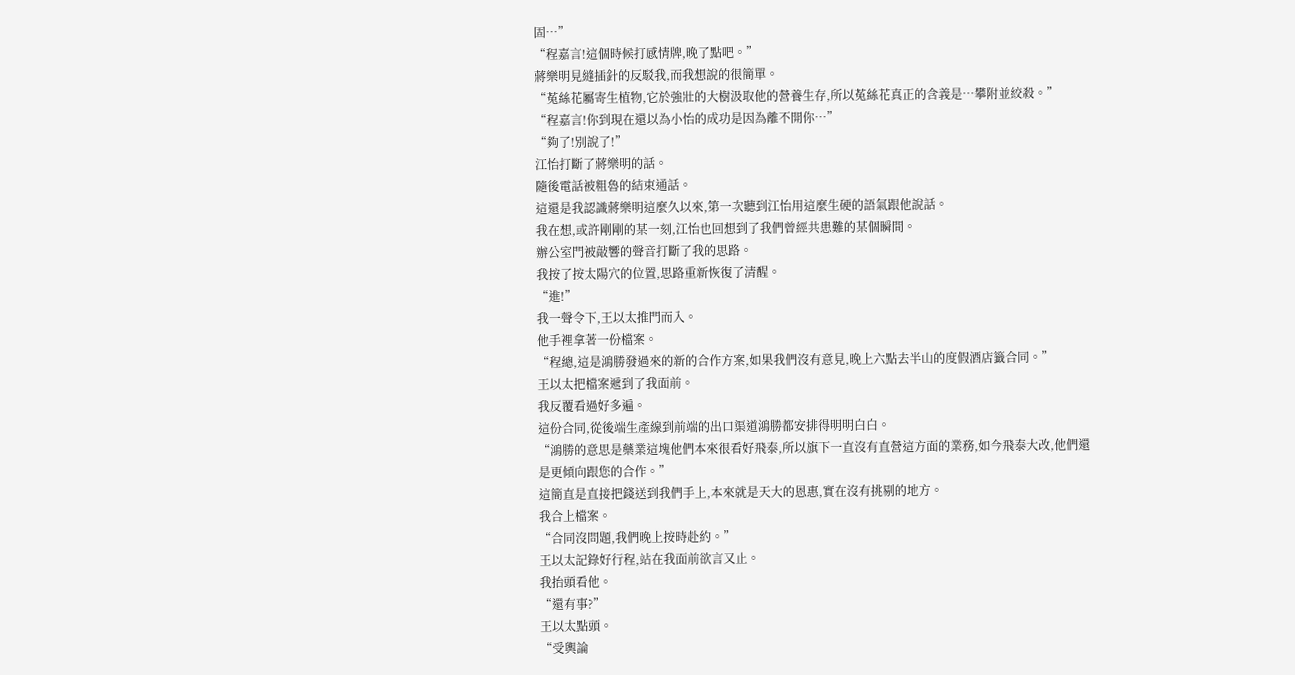固…”
“程嘉言!這個時候打感情牌,晚了點吧。”
蔣樂明見縫插針的反駁我,而我想說的很簡單。
“菟絲花屬寄生植物,它於強壯的大樹汲取他的營養生存,所以菟絲花真正的含義是…攀附並絞殺。”
“程嘉言!你到現在還以為小怡的成功是因為離不開你…”
“夠了!別說了!”
江怡打斷了蔣樂明的話。
隨後電話被粗魯的結束通話。
這還是我認識蔣樂明這麼久以來,第一次聽到江怡用這麼生硬的語氣跟他說話。
我在想,或許剛剛的某一刻,江怡也回想到了我們曾經共患難的某個瞬間。
辦公室門被敲響的聲音打斷了我的思路。
我按了按太陽穴的位置,思路重新恢復了清醒。
“進!”
我一聲令下,王以太推門而入。
他手裡拿著一份檔案。
“程總,這是鴻勝發過來的新的合作方案,如果我們沒有意見,晚上六點去半山的度假酒店籤合同。”
王以太把檔案遞到了我面前。
我反覆看過好多遍。
這份合同,從後端生產線到前端的出口渠道鴻勝都安排得明明白白。
“鴻勝的意思是藥業這塊他們本來很看好飛泰,所以旗下一直沒有直營這方面的業務,如今飛泰大改,他們還是更傾向跟您的合作。”
這簡直是直接把錢送到我們手上,本來就是天大的恩惠,實在沒有挑剔的地方。
我合上檔案。
“合同沒問題,我們晚上按時赴約。”
王以太記錄好行程,站在我面前欲言又止。
我抬頭看他。
“還有事?”
王以太點頭。
“受輿論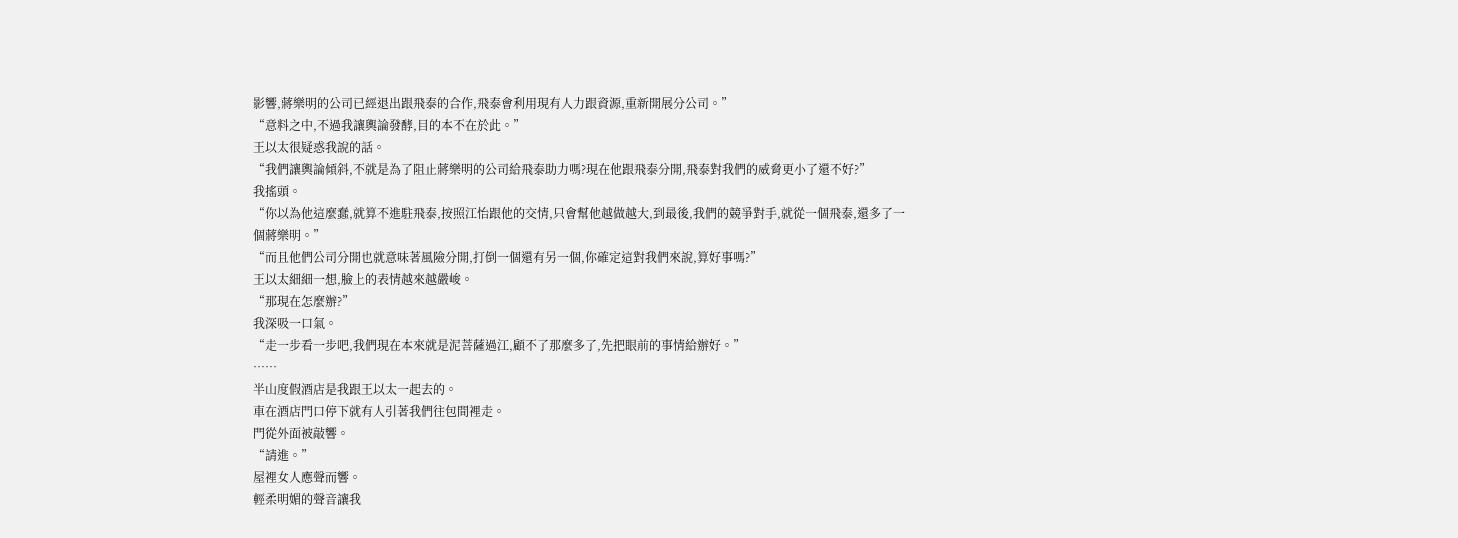影響,蔣樂明的公司已經退出跟飛泰的合作,飛泰會利用現有人力跟資源,重新開展分公司。”
“意料之中,不過我讓輿論發酵,目的本不在於此。”
王以太很疑惑我說的話。
“我們讓輿論傾斜,不就是為了阻止蔣樂明的公司給飛泰助力嗎?現在他跟飛泰分開,飛泰對我們的威脅更小了還不好?”
我搖頭。
“你以為他這麼蠢,就算不進駐飛泰,按照江怡跟他的交情,只會幫他越做越大,到最後,我們的競爭對手,就從一個飛泰,還多了一個蔣樂明。”
“而且他們公司分開也就意味著風險分開,打倒一個還有另一個,你確定這對我們來說,算好事嗎?”
王以太細細一想,臉上的表情越來越嚴峻。
“那現在怎麼辦?”
我深吸一口氣。
“走一步看一步吧,我們現在本來就是泥菩薩過江,顧不了那麼多了,先把眼前的事情給辦好。”
……
半山度假酒店是我跟王以太一起去的。
車在酒店門口停下就有人引著我們往包間裡走。
門從外面被敲響。
“請進。”
屋裡女人應聲而響。
輕柔明媚的聲音讓我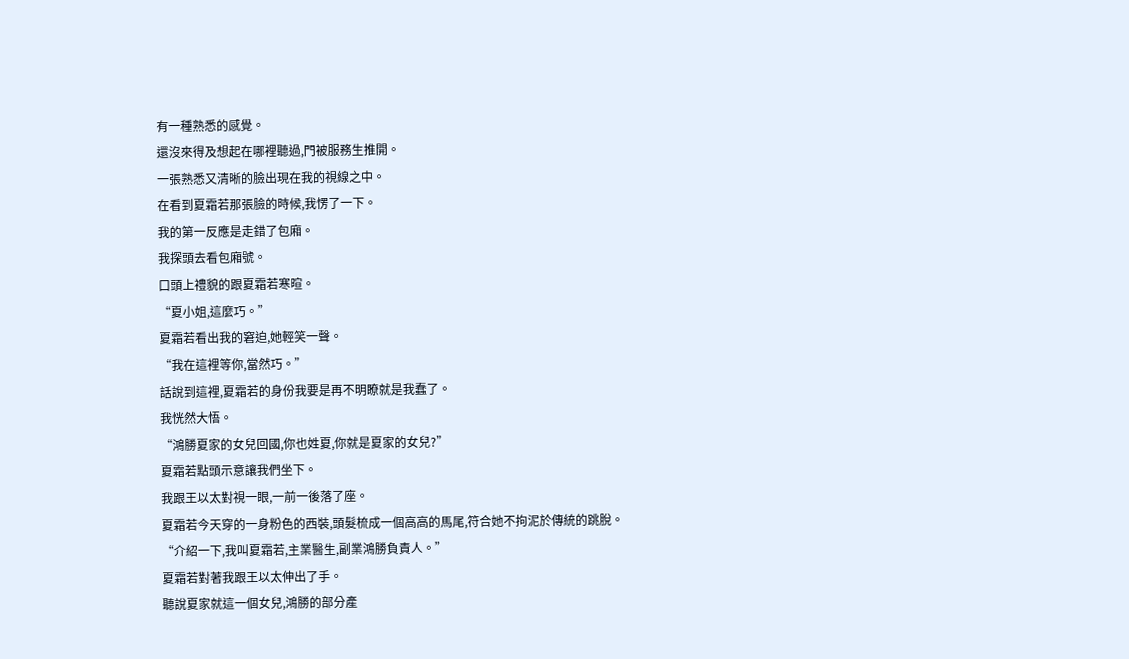有一種熟悉的感覺。
還沒來得及想起在哪裡聽過,門被服務生推開。
一張熟悉又清晰的臉出現在我的視線之中。
在看到夏霜若那張臉的時候,我愣了一下。
我的第一反應是走錯了包廂。
我探頭去看包廂號。
口頭上禮貌的跟夏霜若寒暄。
“夏小姐,這麼巧。”
夏霜若看出我的窘迫,她輕笑一聲。
“我在這裡等你,當然巧。”
話說到這裡,夏霜若的身份我要是再不明瞭就是我蠢了。
我恍然大悟。
“鴻勝夏家的女兒回國,你也姓夏,你就是夏家的女兒?”
夏霜若點頭示意讓我們坐下。
我跟王以太對視一眼,一前一後落了座。
夏霜若今天穿的一身粉色的西裝,頭髮梳成一個高高的馬尾,符合她不拘泥於傳統的跳脫。
“介紹一下,我叫夏霜若,主業醫生,副業鴻勝負責人。”
夏霜若對著我跟王以太伸出了手。
聽說夏家就這一個女兒,鴻勝的部分產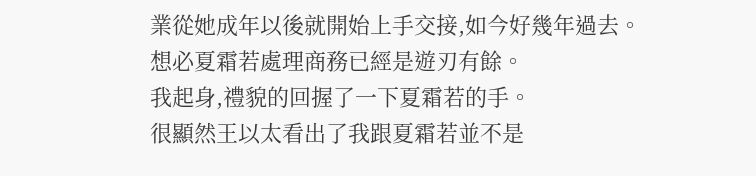業從她成年以後就開始上手交接,如今好幾年過去。
想必夏霜若處理商務已經是遊刃有餘。
我起身,禮貌的回握了一下夏霜若的手。
很顯然王以太看出了我跟夏霜若並不是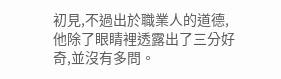初見,不過出於職業人的道德,他除了眼睛裡透露出了三分好奇,並沒有多問。